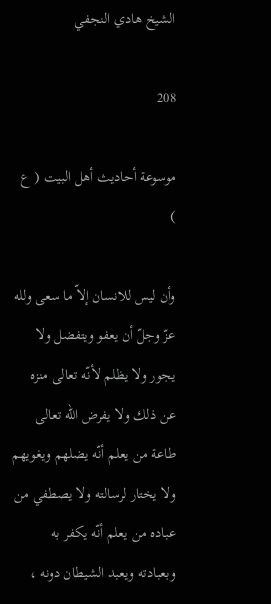الشيخ هادي النجفي

208

موسوعة أحاديث أهل البيت ( ع )

وأن ليس للانسان إلاّ ما سعى ولله عزّ وجلّ أن يعفو ويتفضل ولا يجور ولا يظلم لأنّه تعالى منزه عن ذلك ولا يفرض الله تعالى طاعة من يعلم أنّه يضلهم ويغويهم ولا يختار لرسالته ولا يصطفي من عباده من يعلم أنّه يكفر به وبعبادته ويعبد الشيطان دونه ،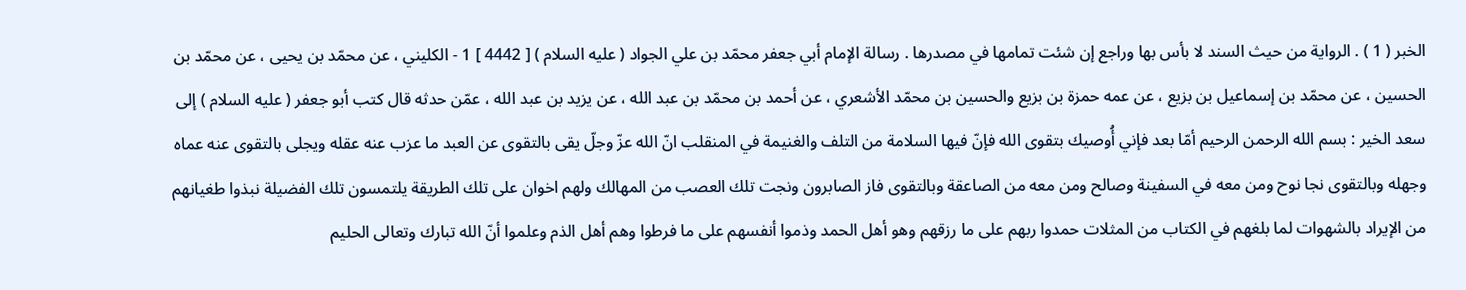الخبر ( 1 ) . الرواية من حيث السند لا بأس بها وراجع إن شئت تمامها في مصدرها . رسالة الإمام أبي جعفر محمّد بن علي الجواد ( عليه السلام ) [ 4442 ] 1 - الكليني ، عن محمّد بن يحيى ، عن محمّد بن الحسين ، عن محمّد بن إسماعيل بن بزيع ، عن عمه حمزة بن بزيع والحسين بن محمّد الأشعري ، عن أحمد بن محمّد بن عبد الله ، عن يزيد بن عبد الله ، عمّن حدثه قال كتب أبو جعفر ( عليه السلام ) إلى سعد الخير : بسم الله الرحمن الرحيم أمّا بعد فإني أُوصيك بتقوى الله فإنّ فيها السلامة من التلف والغنيمة في المنقلب انّ الله عزّ وجلّ يقى بالتقوى عن العبد ما عزب عنه عقله ويجلى بالتقوى عنه عماه وجهله وبالتقوى نجا نوح ومن معه في السفينة وصالح ومن معه من الصاعقة وبالتقوى فاز الصابرون ونجت تلك العصب من المهالك ولهم اخوان على تلك الطريقة يلتمسون تلك الفضيلة نبذوا طغيانهم من الإيراد بالشهوات لما بلغهم في الكتاب من المثلات حمدوا ربهم على ما رزقهم وهو أهل الحمد وذموا أنفسهم على ما فرطوا وهم أهل الذم وعلموا أنّ الله تبارك وتعالى الحليم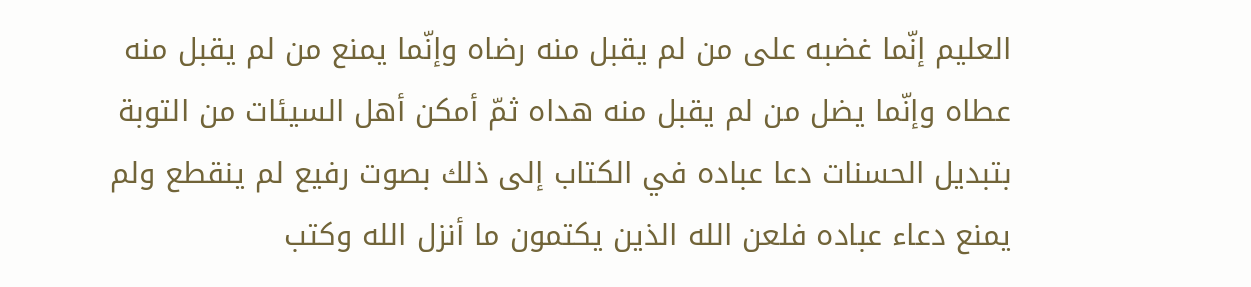العليم إنّما غضبه على من لم يقبل منه رضاه وإنّما يمنع من لم يقبل منه عطاه وإنّما يضل من لم يقبل منه هداه ثمّ أمكن أهل السيئات من التوبة بتبديل الحسنات دعا عباده في الكتاب إلى ذلك بصوت رفيع لم ينقطع ولم يمنع دعاء عباده فلعن الله الذين يكتمون ما أنزل الله وكتب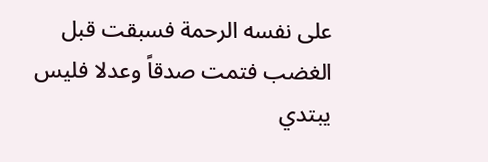على نفسه الرحمة فسبقت قبل الغضب فتمت صدقاً وعدلا فليس يبتدي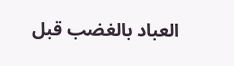العباد بالغضب قبل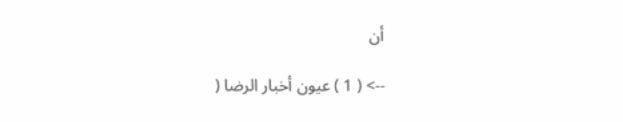أن

--> ( 1 ) عيون أخبار الرضا (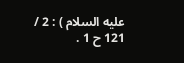عليه السلام ) : 2 / 121 ح 1 .